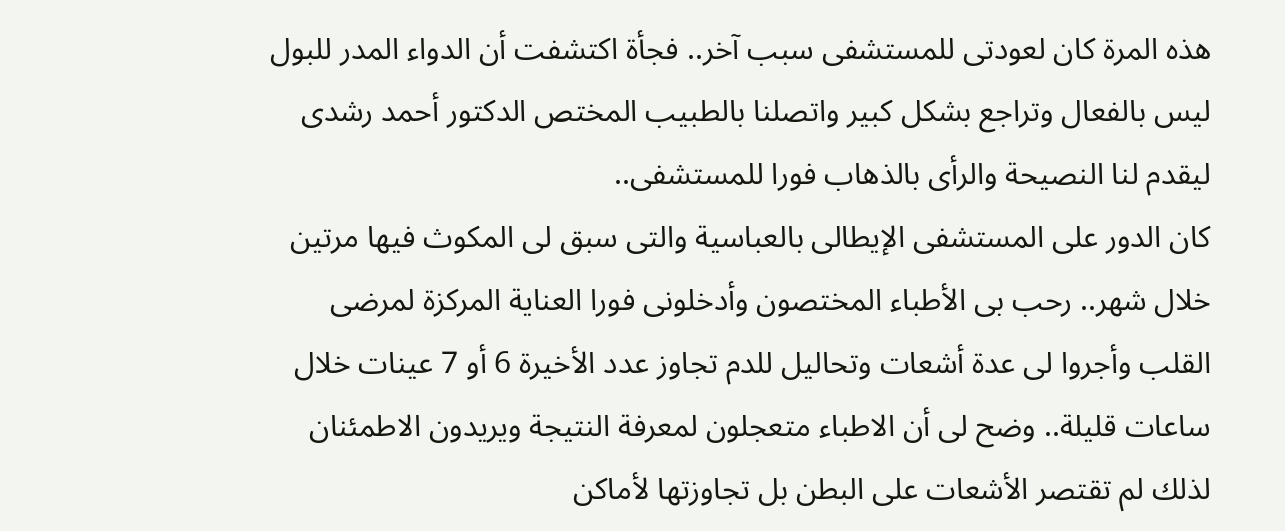هذه المرة كان لعودتى للمستشفى سبب آخر.. فجأة اكتشفت أن الدواء المدر للبول ليس بالفعال وتراجع بشكل كبير واتصلنا بالطبيب المختص الدكتور أحمد رشدى ليقدم لنا النصيحة والرأى بالذهاب فورا للمستشفى..
كان الدور على المستشفى الإيطالى بالعباسية والتى سبق لى المكوث فيها مرتين خلال شهر.. رحب بى الأطباء المختصون وأدخلونى فورا العناية المركزة لمرضى القلب وأجروا لى عدة أشعات وتحاليل للدم تجاوز عدد الأخيرة 6 أو 7 عينات خلال ساعات قليلة.. وضح لى أن الاطباء متعجلون لمعرفة النتيجة ويريدون الاطمئنان لذلك لم تقتصر الأشعات على البطن بل تجاوزتها لأماكن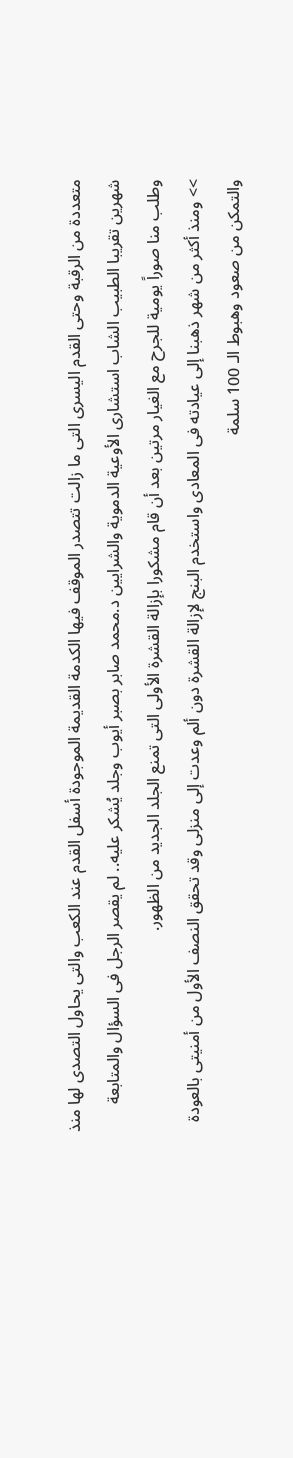متعددة من الرقبة وحتى القدم اليسرى التى ما زالت تتصدر الموقف فيها الكدمة القديمة الموجودة أسفل القدم عند الكعب والتى يحاول التصدى لها منذ شهرين تقريبا الطبيب الشاب استشارى الأوعية الدموية والشرايين د.محمد صابر بصبر أيوب وجلد يُشكر عليه.. لم يقصر الرجل فى السؤال والمتابعة وطلب منا صوراً يومية للجرح مع الغيار مرتين بعد أن قام مشكورا بإزالة القشرة الأولى التى تمنع الجلد الجديد من الظهور.
>> ومنذ أكثر من شهر ذهبنا إلى عيادته فى المعادى واستخدم البنج لإزالة القشرة دون ألم وعدت إلى منزلى وقد تحقق النصف الأول من أمنيتى بالعودة والتمكن من صعود وهبوط الـ 100 سلمة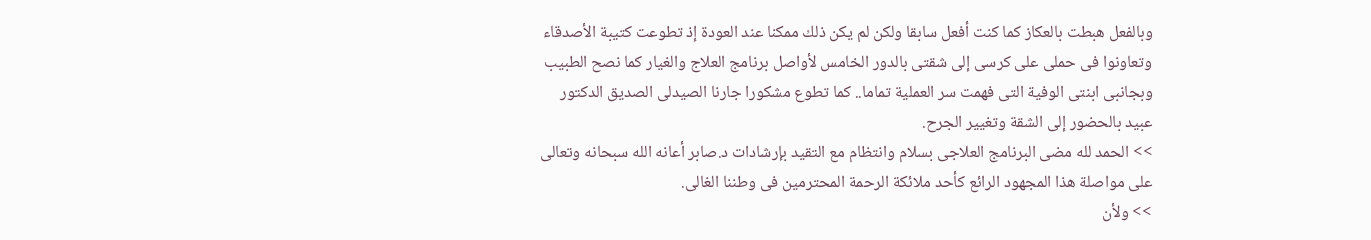وبالفعل هبطت بالعكاز كما كنت أفعل سابقا ولكن لم يكن ذلك ممكنا عند العودة إذ تطوعت كتيبة الأصدقاء وتعاونوا فى حملى على كرسى إلى شقتى بالدور الخامس لأواصل برنامج العلاج والغيار كما نصح الطبيب وبجانبى ابنتى الوفية التى فهمت سر العملية تماما.. كما تطوع مشكورا جارنا الصيدلى الصديق الدكتور عبيد بالحضور إلى الشقة وتغيير الجرح.
>> الحمد لله مضى البرنامج العلاجى بسلام وانتظام مع التقيد بإرشادات د.صابر أعانه الله سبحانه وتعالى على مواصلة هذا المجهود الرائع كأحد ملائكة الرحمة المحترمين فى وطننا الغالى.
>> ولأن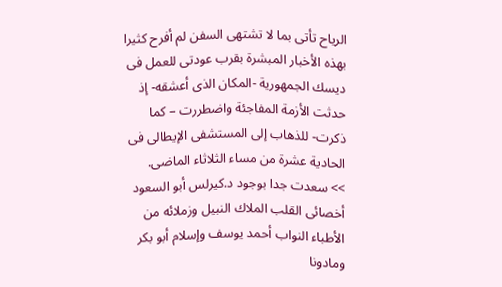الرياح تأتى بما لا تشتهى السفن لم أفرح كثيرا بهذه الأخبار المبشرة بقرب عودتى للعمل فى ديسك الجمهورية -المكان الذى أعشقه- إذ حدثت الأزمة المفاجئة واضطررت – كما ذكرت- للذهاب إلى المستشفى الإيطالى فى الحادية عشرة من مساء الثلاثاء الماضى.
>> سعدت جدا بوجود د.كيرلس أبو السعود أخصائى القلب الملاك النبيل وزملائه من الأطباء النواب أحمد يوسف وإسلام أبو بكر ومادونا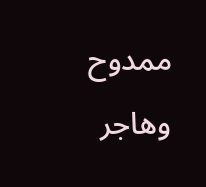ممدوح وهاجر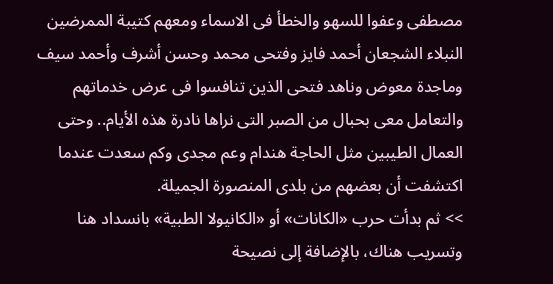مصطفى وعفوا للسهو والخطأ فى الاسماء ومعهم كتيبة الممرضين النبلاء الشجعان أحمد فايز وفتحى محمد وحسن أشرف وأحمد سيف وماجدة معوض وناهد فتحى الذين تنافسوا فى عرض خدماتهم والتعامل معى بحبال من الصبر التى نراها نادرة هذه الأيام.. وحتى العمال الطيبين مثل الحاجة هندام وعم مجدى وكم سعدت عندما اكتشفت أن بعضهم من بلدى المنصورة الجميلة.
>> ثم بدأت حرب «الكانات» أو «الكانيولا الطبية» بانسداد هنا وتسريب هناك، بالإضافة إلى نصيحة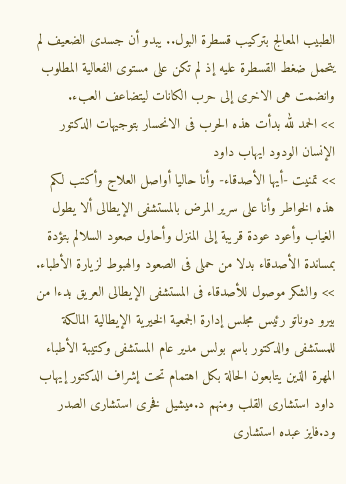الطبيب المعالج بتركيب قسطرة البول.. يبدو أن جسدى الضعيف لم يتحمل ضغط القسطرة عليه إذ لم تكن على مستوى الفعالية المطلوب وانضمت هى الاخرى إلى حرب الكانات ليتضاعف العبء.
>> الحمد لله بدأت هذه الحرب فى الانحسار بتوجيهات الدكتور الإنسان الودود ايهاب داود
>> تمنيت -أيها الأصدقاء- وأنا حاليا أواصل العلاج وأكتب لكم هذه الخواطر وأنا على سرير المرض بالمستشفى الإيطالى ألا يطول الغياب وأعود عودة قريبة إلى المنزل وأحاول صعود السلالم بتؤدة بمساندة الأصدقاء بدلا من حملى فى الصعود والهبوط لزيارة الأطباء.
>> والشكر موصول للأصدقاء فى المستشفى الإيطالى العريق بدءا من بيرو دوناتو رئيس مجلس إدارة الجمعية الخيرية الإيطالية المالكة للمستشفى والدكتور باسم بولس مدير عام المستشفى وكتيبة الأطباء المهرة الذين يتابعون الحالة بكل اهتمام تحت إشراف الدكتور إيهاب داود استشارى القلب ومنهم د.ميشيل فخرى استشارى الصدر ود.فايز عبده استشارى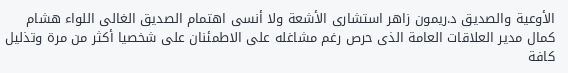الأوعية والصديق د.ريمون زاهر استشارى الأشعة ولا أنسى اهتمام الصديق الغالى اللواء هشام كمال مدير العلاقات العامة الذى حرص رغم مشاغله على الاطمئنان على شخصيا أكثر من مرة وتذليل كافة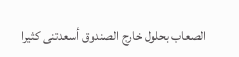الصعاب بحلول خارج الصندوق أسعدتنى كثيرا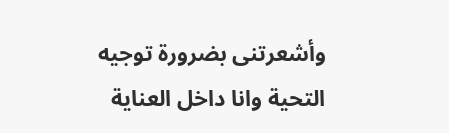وأشعرتنى بضرورة توجيه التحية وانا داخل العناية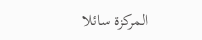المركزة سائلا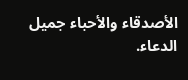الأصدقاء والأحباء جميل الدعاء.